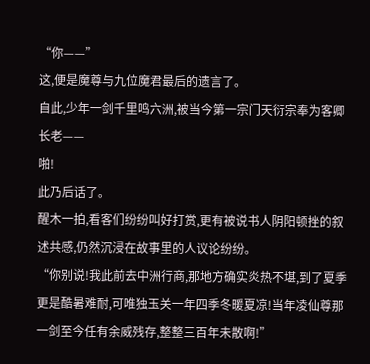“你——”
这,便是魔尊与九位魔君最后的遗言了。
自此,少年一剑千里鸣六洲,被当今第一宗门天衍宗奉为客卿长老——
啪!
此乃后话了。
醒木一拍,看客们纷纷叫好打赏,更有被说书人阴阳顿挫的叙述共感,仍然沉浸在故事里的人议论纷纷。
“你别说!我此前去中洲行商,那地方确实炎热不堪,到了夏季更是酷暑难耐,可唯独玉关一年四季冬暖夏凉!当年凌仙尊那一剑至今任有余威残存,整整三百年未散啊!”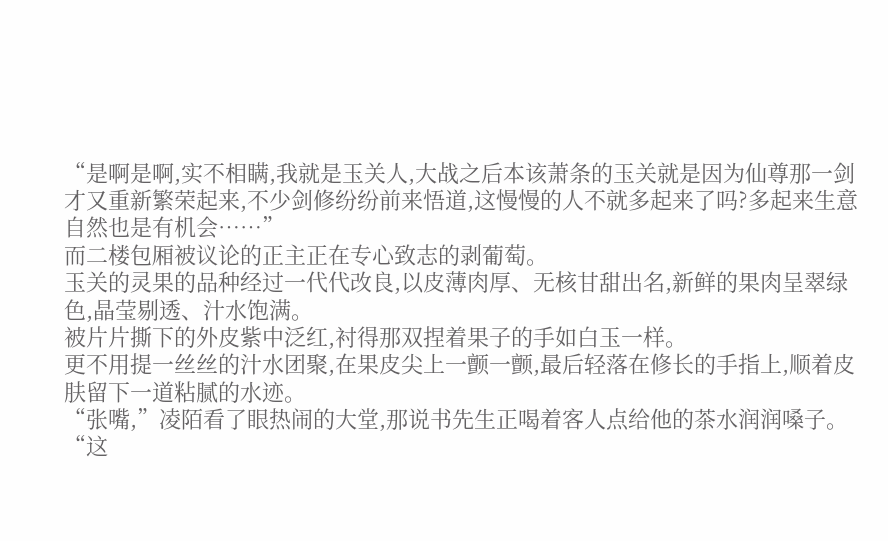“是啊是啊,实不相瞒,我就是玉关人,大战之后本该萧条的玉关就是因为仙尊那一剑才又重新繁荣起来,不少剑修纷纷前来悟道,这慢慢的人不就多起来了吗?多起来生意自然也是有机会……”
而二楼包厢被议论的正主正在专心致志的剥葡萄。
玉关的灵果的品种经过一代代改良,以皮薄肉厚、无核甘甜出名,新鲜的果肉呈翠绿色,晶莹剔透、汁水饱满。
被片片撕下的外皮紫中泛红,衬得那双捏着果子的手如白玉一样。
更不用提一丝丝的汁水团聚,在果皮尖上一颤一颤,最后轻落在修长的手指上,顺着皮肤留下一道粘腻的水迹。
“张嘴,”凌陌看了眼热闹的大堂,那说书先生正喝着客人点给他的茶水润润嗓子。“这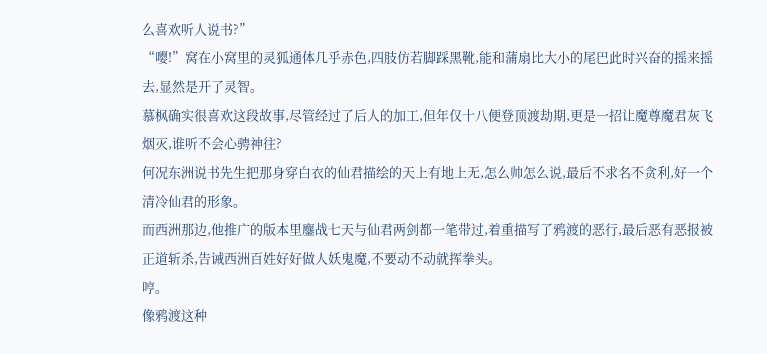么喜欢听人说书?”
“嘤!”窝在小窝里的灵狐通体几乎赤色,四肢仿若脚踩黑靴,能和蒲扇比大小的尾巴此时兴奋的摇来摇去,显然是开了灵智。
慕枫确实很喜欢这段故事,尽管经过了后人的加工,但年仅十八便登顶渡劫期,更是一招让魔尊魔君灰飞烟灭,谁听不会心骋神往?
何况东洲说书先生把那身穿白衣的仙君描绘的天上有地上无,怎么帅怎么说,最后不求名不贪利,好一个清冷仙君的形象。
而西洲那边,他推广的版本里鏖战七天与仙君两剑都一笔带过,着重描写了鸦渡的恶行,最后恶有恶报被正道斩杀,告诫西洲百姓好好做人妖鬼魔,不要动不动就挥拳头。
哼。
像鸦渡这种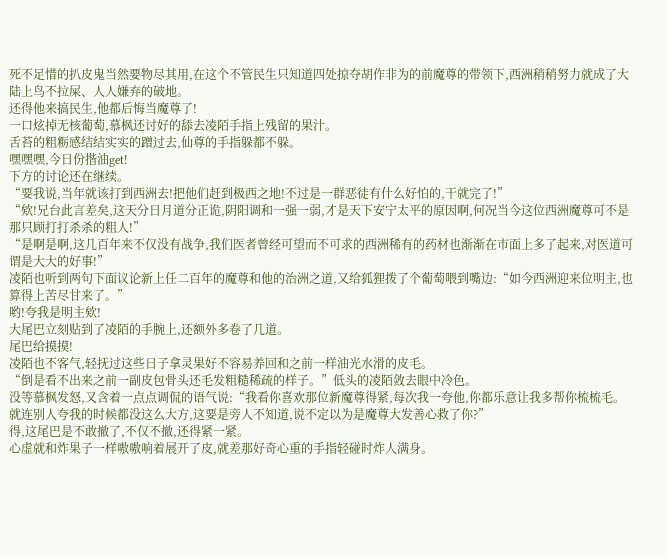死不足惜的扒皮鬼当然要物尽其用,在这个不管民生只知道四处掠夺胡作非为的前魔尊的带领下,西洲稍稍努力就成了大陆上鸟不拉屎、人人嫌弃的破地。
还得他来搞民生,他都后悔当魔尊了!
一口炫掉无核葡萄,慕枫还讨好的舔去凌陌手指上残留的果汁。
舌苔的粗粝感结结实实的蹭过去,仙尊的手指躲都不躲。
嘿嘿嘿,今日份揩油get!
下方的讨论还在继续。
“要我说,当年就该打到西洲去!把他们赶到极西之地!不过是一群恶徒有什么好怕的,干就完了!”
“欸!兄台此言差矣,这天分日月道分正诡,阴阳调和一强一弱,才是天下安宁太平的原因啊,何况当今这位西洲魔尊可不是那只顾打打杀杀的粗人!”
“是啊是啊,这几百年来不仅没有战争,我们医者曾经可望而不可求的西洲稀有的药材也渐渐在市面上多了起来,对医道可谓是大大的好事!”
凌陌也听到两句下面议论新上任二百年的魔尊和他的治洲之道,又给狐狸拨了个葡萄喂到嘴边:“如今西洲迎来位明主,也算得上苦尽甘来了。”
哟!夸我是明主欸!
大尾巴立刻贴到了凌陌的手腕上,还额外多卷了几道。
尾巴给摸摸!
凌陌也不客气,轻抚过这些日子拿灵果好不容易养回和之前一样油光水滑的皮毛。
“倒是看不出来之前一副皮包骨头还毛发粗糙稀疏的样子。”低头的凌陌敛去眼中冷色。
没等慕枫发怒,又含着一点点调侃的语气说:“我看你喜欢那位新魔尊得紧,每次我一夸他,你都乐意让我多帮你梳梳毛。
就连别人夸我的时候都没这么大方,这要是旁人不知道,说不定以为是魔尊大发善心救了你?”
得,这尾巴是不敢撤了,不仅不撤,还得紧一紧。
心虚就和炸果子一样嗷嗷响着展开了皮,就差那好奇心重的手指轻碰时炸人满身。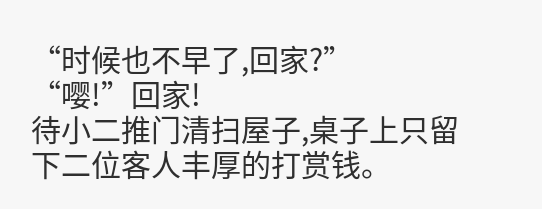“时候也不早了,回家?”
“嘤!”回家!
待小二推门清扫屋子,桌子上只留下二位客人丰厚的打赏钱。